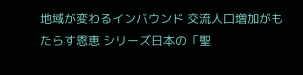地域が変わるインバウンド 交流人口増加がもたらす恩恵 シリーズ日本の「聖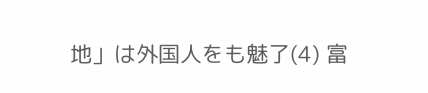地」は外国人をも魅了(4) 富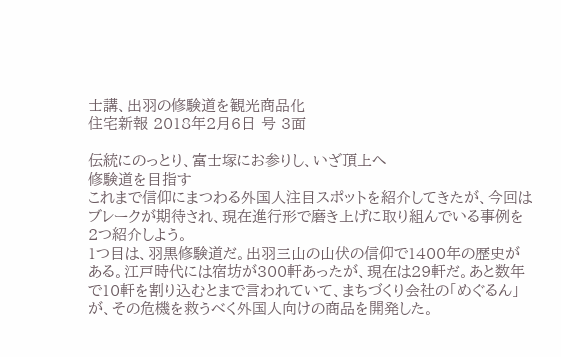士講、出羽の修験道を観光商品化
住宅新報 2018年2月6日 号 3面

伝統にのっとり、富士塚にお参りし、いざ頂上へ
修験道を目指す
これまで信仰にまつわる外国人注目スポットを紹介してきたが、今回はブレークが期待され、現在進行形で磨き上げに取り組んでいる事例を2つ紹介しよう。
1つ目は、羽黒修験道だ。出羽三山の山伏の信仰で1400年の歴史がある。江戸時代には宿坊が300軒あったが、現在は29軒だ。あと数年で10軒を割り込むとまで言われていて、まちづくり会社の「めぐるん」が、その危機を救うべく外国人向けの商品を開発した。